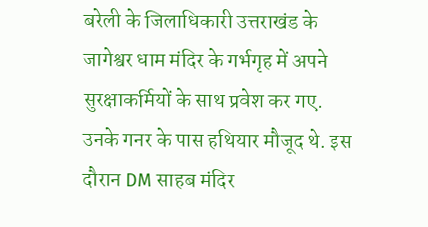बरेली के जिलाधिकारी उत्तराखंड के जागेश्वर धाम मंदिर के गर्भगृह में अपने सुरक्षाकर्मियों के साथ प्रवेश कर गए. उनके गनर के पास हथियार मौजूद थे. इस दौरान DM साहब मंदिर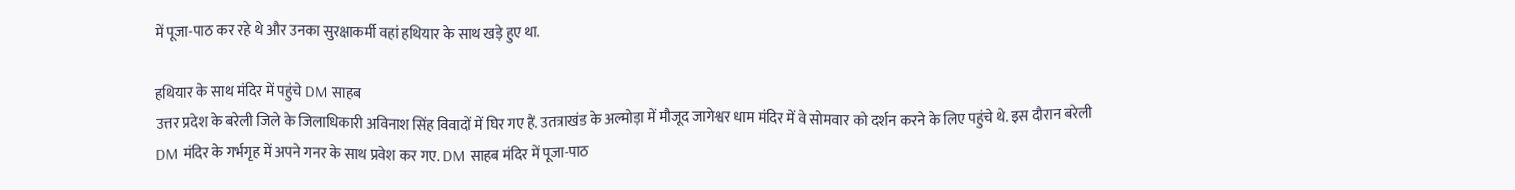में पूजा-पाठ कर रहे थे और उनका सुरक्षाकर्मी वहां हथियार के साथ खड़े हुए था.

हथियार के साथ मंदिर में पहुंचे DM साहब
उत्तर प्रदेश के बरेली जिले के जिलाधिकारी अविनाश सिंह विवादों में घिर गए हैं. उतत्राखंड के अल्मोड़ा में मौजूद जागेश्वर धाम मंदिर में वे सोमवार को दर्शन करने के लिए पहुंचे थे. इस दौरान बरेली DM मंदिर के गर्भगृह में अपने गनर के साथ प्रवेश कर गए. DM साहब मंदिर में पूजा-पाठ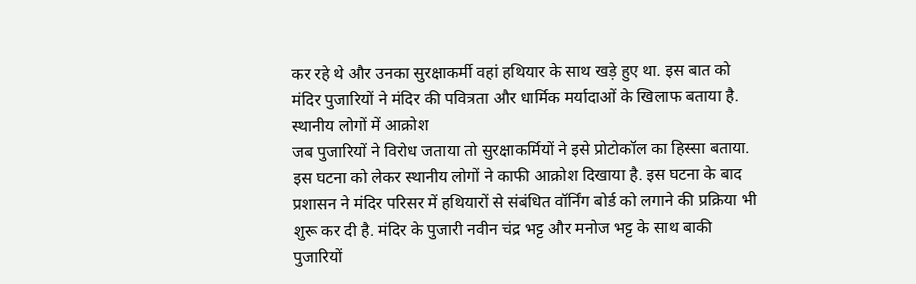कर रहे थे और उनका सुरक्षाकर्मी वहां हथियार के साथ खड़े हुए था. इस बात को मंदिर पुजारियों ने मंदिर की पवित्रता और धार्मिक मर्यादाओं के खिलाफ बताया है.
स्थानीय लोगों में आक्रोश
जब पुजारियों ने विरोध जताया तो सुरक्षाकर्मियों ने इसे प्रोटोकॉल का हिस्सा बताया. इस घटना को लेकर स्थानीय लोगों ने काफी आक्रोश दिखाया है. इस घटना के बाद प्रशासन ने मंदिर परिसर में हथियारों से संबंधित वॉर्निंग बोर्ड को लगाने की प्रक्रिया भी शुरू कर दी है. मंदिर के पुजारी नवीन चंद्र भट्ट और मनोज भट्ट के साथ बाकी पुजारियों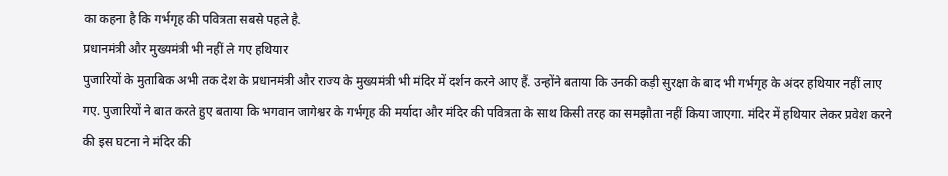का कहना है कि गर्भगृह की पवित्रता सबसे पहले है.
प्रधानमंत्री और मुख्यमंत्री भी नहीं ले गए हथियार
पुजारियों के मुताबिक अभी तक देश के प्रधानमंत्री और राज्य के मुख्यमंत्री भी मंदिर में दर्शन करने आए हैं. उन्होंने बताया कि उनकी कड़ी सुरक्षा के बाद भी गर्भगृह के अंदर हथियार नहीं लाए गए. पुजारियों ने बात करते हुए बताया कि भगवान जागेश्वर के गर्भगृह की मर्यादा और मंदिर की पवित्रता के साथ किसी तरह का समझौता नहीं किया जाएगा. मंदिर में हथियार लेकर प्रवेश करने की इस घटना ने मंदिर की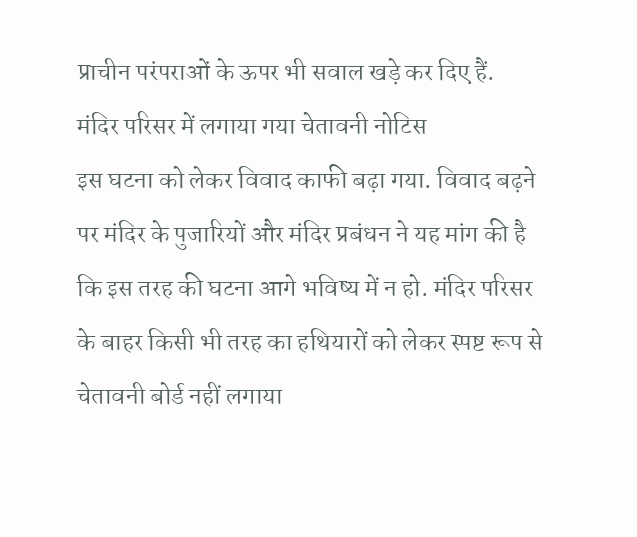प्राचीन परंपराओं के ऊपर भी सवाल खड़े कर दिए हैं.
मंदिर परिसर में लगाया गया चेतावनी नोटिस
इस घटना को लेकर विवाद काफी बढ़ा गया. विवाद बढ़ने पर मंदिर के पुजारियों और मंदिर प्रबंधन ने यह मांग की है कि इस तरह की घटना आगे भविष्य में न हो. मंदिर परिसर के बाहर किसी भी तरह का हथियारों को लेकर स्पष्ट रूप से चेतावनी बोर्ड नहीं लगाया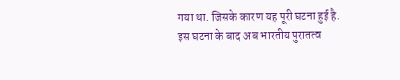गया था. जिसके कारण यह पूरी घटना हुई है. इस घटना के बाद अब भारतीय पुरातत्व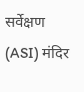सर्वेक्षण (ASI) मंदिर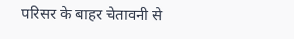परिसर के बाहर चेतावनी से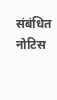संबंधित नोटिस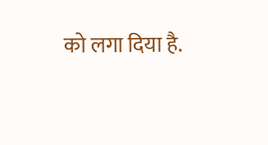को लगा दिया है.